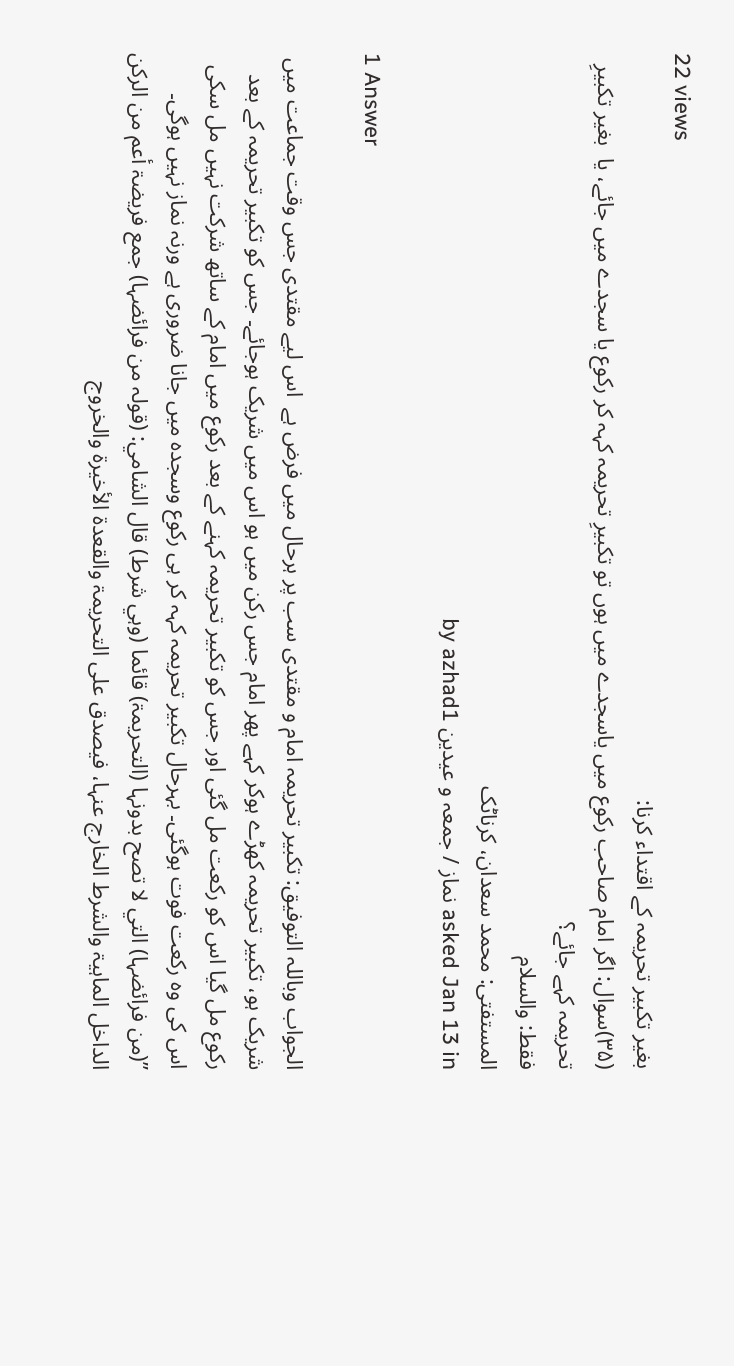22 views
بغیر تکبیر تحریمہ کے اقتداء کرنا:
(۳۵)سوال: اگر امام صاحب رکوع میں یاسجدے میں ہوں تو تکبیرِ تحریمہ کہہ کر رکوع یا سجدے میں جائے، یا  بغیر تکبیرِ تحریمہ کہے جائے؟
فقط: والسلام
المستفتی: محمد سعدان، کرناٹک
asked Jan 13 in نماز / جمعہ و عیدین by azhad1

1 Answer

الجواب وباللہ التوفیق: تکبیر تحریمہ امام و مقتدی سب پر ہرحال میں فرض ہے  اس لیے مقتدی جس وقت جماعت میں شریک ہو، تکبیر تحریمہ کھڑے ہوکر کہے پھر امام جس رکن میں ہو اس میں شریک ہوجائے۔ جس کو تکبیر تحریمہ کے بعد رکوع مل گیا اس کو رکعت مل گئی اور جس کو تکبیر تحریمہ کہنے کے بعد رکوع میں امام کے ساتھ شرکت نہیں مل سکی اس کی وہ رکعت فوت ہوگئی۔ بہرحال تکبیر تحریمہ کہہ کر ہی رکوع وسجدہ میں جانا ضروری ہے ورنہ نماز نہیں ہوگی۔
’’(من فرائضہا) التي لا تصح بدونہا (التحریمۃ) قائما (وہي شرط) قال الشامي: (قولہ من فرائضہا) جمع فریضۃ أعم من الرکن الداخل الماہیۃ والشرط الخارج عنہا، فیصدق علی التحریمۃ والقعدۃ الأخیرۃ والخروج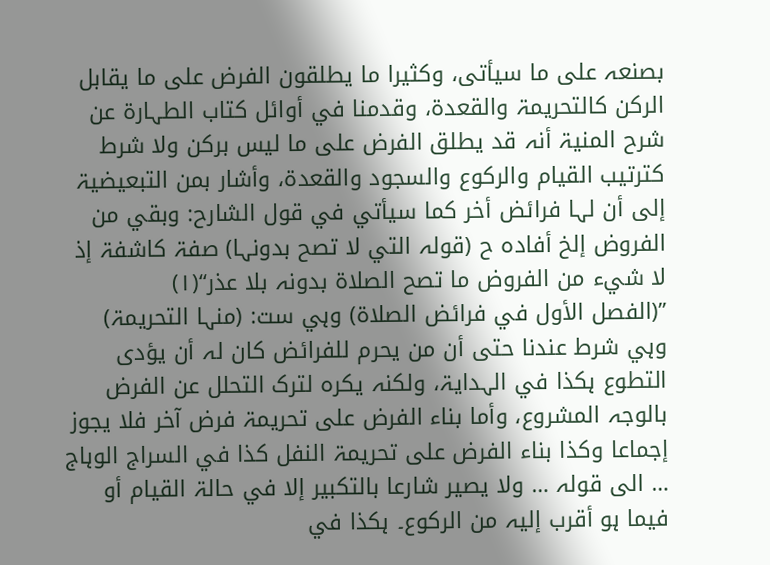بصنعہ علی ما سیأتی، وکثیرا ما یطلقون الفرض علی ما یقابل الرکن کالتحریمۃ والقعدۃ، وقدمنا في أوائل کتاب الطہارۃ عن شرح المنیۃ أنہ قد یطلق الفرض علی ما لیس برکن ولا شرط کترتیب القیام والرکوع والسجود والقعدۃ، وأشار بمن التبعیضیۃ إلی أن لہا فرائض أخر کما سیأتي في قول الشارح: وبقي من الفروض إلخ أفادہ ح (قولہ التي لا تصح بدونہا) صفۃ کاشفۃ إذ لا شيء من الفروض ما تصح الصلاۃ بدونہ بلا عذر‘‘(۱)
’’(الفصل الأول في فرائض الصلاۃ) وہي ست: (منہا التحریمۃ) وہي شرط عندنا حتی أن من یحرم للفرائض کان لہ أن یؤدی التطوع ہکذا في الہدایۃ، ولکنہ یکرہ لترک التحلل عن الفرض بالوجہ المشروع، وأما بناء الفرض علی تحریمۃ فرض آخر فلا یجوز إجماعا وکذا بناء الفرض علی تحریمۃ النفل کذا في السراج الوہاج … الی قولہ … ولا یصیر شارعا بالتکبیر إلا في حالۃ القیام أو فیما ہو أقرب إلیہ من الرکوع۔ ہکذا في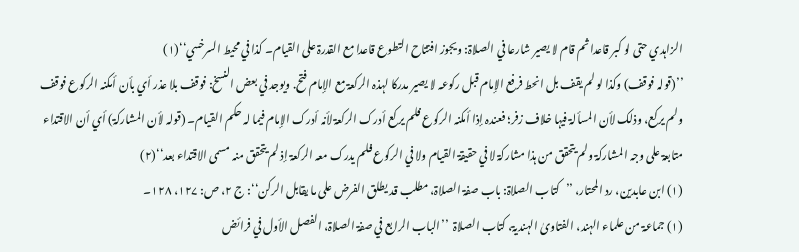الزاہدي حتی لو کبر قاعدا ثم قام لا یصیر شارعا في الصلاۃ: ویجوز افتتاح التطوع قاعدا مع القدرۃ علی القیام۔ کذا في محیط السرخسي‘‘(۱)
’’(قولہ فوقف) وکذا لو لم یقف بل انحط فرفع الإمام قبل رکوعہ لا یصیر مدرکا لہذہ الرکعۃ مع الإمام فتح. ویوجد في بعض النسخ: فوقف بلا عذر أي بأن أمکنہ الرکوع فوقف ولم یرکع، وذلک لأن المسألۃ فیہا خلاف زفر؛ فعندہ إذا أمکنہ الرکوع فلم یرکع أدرک الرکعۃ لأنہ أدرک الإمام فیما لہ حکم القیام۔ (قولہ لأن المشارکۃ) أي أن الاقتداء متابعۃ علی وجہ المشارکۃ ولم یتحقق من ہذا مشارکۃ لا في حقیقۃ القیام ولا في الرکوع فلم یدرک معہ الرکعۃ إذ لم یتحقق منہ مسمی الاقتداء بعد‘‘(۲)
(۱) ابن عابدین، رد المحتار، ’’کتاب الصلاۃ: باب صفۃ الصلاۃ، مطلب قد یطلق الفرض علی ما یقابل الرکن‘‘: ج ۲، ص: ۱۲۷، ۱۲۸۔
(۱) جماعۃ من علماء الہند، الفتاویٰ الہندیۃ، کتاب الصلاۃ  ’’الباب الرابع في صفۃ الصلاۃ، الفصل الأول في فرائض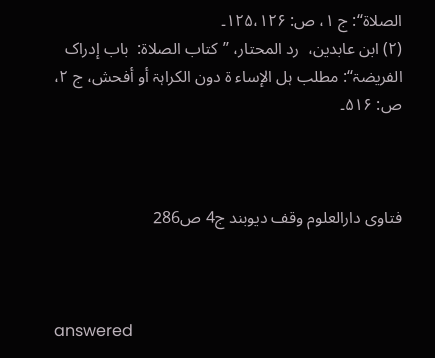الصلاۃ‘‘: ج ۱، ص: ۱۲۵،۱۲۶۔
(۲) ابن عابدین،  رد المحتار، ’’کتاب الصلاۃ:  باب إدراک الفریضۃ‘‘: مطلب ہل الإساء ۃ دون الکراہۃ أو أفحش، ج ۲، ص: ۵۱۶۔



فتاوی دارالعلوم وقف دیوبند ج4 ص286



answered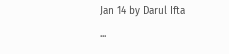Jan 14 by Darul Ifta
...